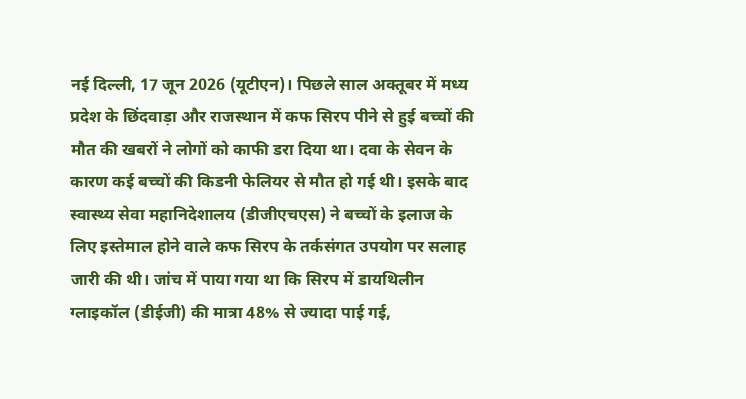नई दिल्ली, 17 जून 2026 (यूटीएन)। पिछले साल अक्तूबर में मध्य प्रदेश के छिंदवाड़ा और राजस्थान में कफ सिरप पीने से हुई बच्चों की मौत की खबरों ने लोगों को काफी डरा दिया था। दवा के सेवन के कारण कई बच्चों की किडनी फेलियर से मौत हो गई थी। इसके बाद स्वास्थ्य सेवा महानिदेशालय (डीजीएचएस) ने बच्चों के इलाज के लिए इस्तेमाल होने वाले कफ सिरप के तर्कसंगत उपयोग पर सलाह जारी की थी। जांच में पाया गया था कि सिरप में डायथिलीन ग्लाइकॉल (डीईजी) की मात्रा 48% से ज्यादा पाई गई,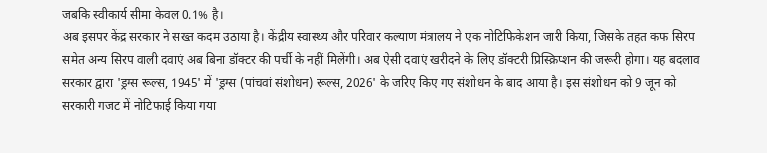जबकि स्वीकार्य सीमा केवल 0.1% है।
अब इसपर केंद्र सरकार ने सख्त कदम उठाया है। केंद्रीय स्वास्थ्य और परिवार कल्याण मंत्रालय ने एक नोटिफिकेशन जारी किया, जिसके तहत कफ सिरप समेत अन्य सिरप वाली दवाएं अब बिना डॉक्टर की पर्ची के नहीं मिलेंगी। अब ऐसी दवाएं खरीदने के लिए डॉक्टरी प्रिस्क्रिप्शन की जरूरी होगा। यह बदलाव सरकार द्वारा 'ड्रग्स रूल्स, 1945' में 'ड्रग्स (पांचवां संशोधन) रूल्स, 2026' के जरिए किए गए संशोधन के बाद आया है। इस संशोधन को 9 जून को सरकारी गजट में नोटिफाई किया गया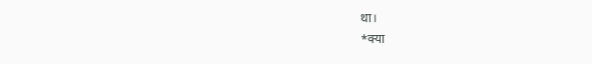था।
*क्या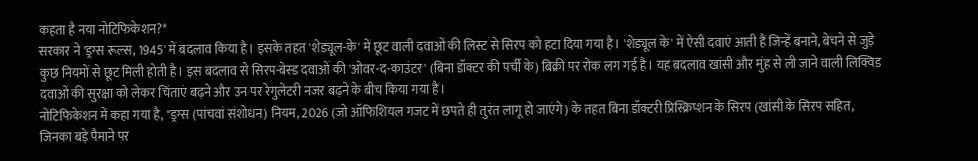कहता है नया नोटिफिकेशन?*
सरकार ने 'ड्रग्स रूल्स, 1945' में बदलाव किया है। इसके तहत 'शेड्यूल-के' में छूट वाली दवाओं की लिस्ट से सिरप को हटा दिया गया है। 'शेड्यूल के' में ऐसी दवाएं आती हैं जिन्हें बनाने, बेचने से जुड़े कुछ नियमों से छूट मिली होती है। इस बदलाव से सिरप-बेस्ड दवाओं की 'ओवर-द-काउंटर' (बिना डॉक्टर की पर्ची के) बिक्री पर रोक लग गई है। यह बदलाव खांसी और मुंह से ली जाने वाली लिक्विड दवाओं की सुरक्षा को लेकर चिंताएं बढ़ने और उन पर रेगुलेटरी नजर बढ़ने के बीच किया गया है।
नोटिफिकेशन में कहा गया है, "ड्रग्स (पांचवां संशोधन) नियम, 2026 (जो ऑफिशियल गजट में छपते ही तुरंत लागू हो जाएंगे) के तहत बिना डॉक्टरी प्रिस्क्रिप्शन के सिरप (खांसी के सिरप सहित, जिनका बड़े पैमाने पर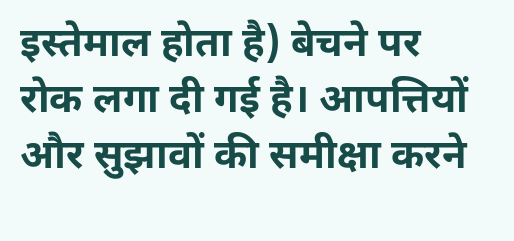इस्तेमाल होता है) बेचने पर रोक लगा दी गई है। आपत्तियों और सुझावों की समीक्षा करने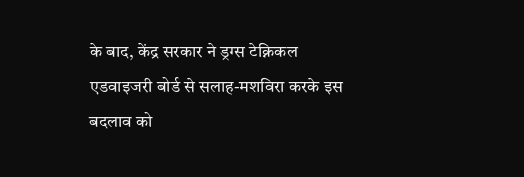के बाद, केंद्र सरकार ने ड्रग्स टेक्निकल एडवाइजरी बोर्ड से सलाह-मशविरा करके इस बदलाव को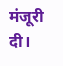मंजूरी दी।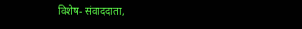विशेष- संवाददाता,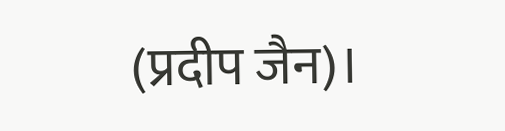(प्रदीप जैन)।